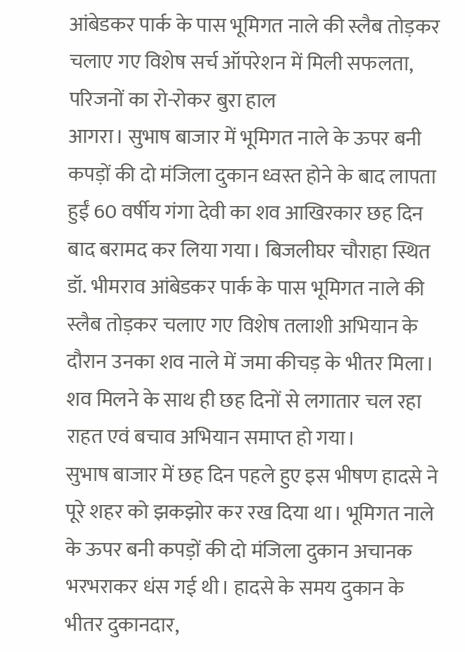आंबेडकर पार्क के पास भूमिगत नाले की स्लैब तोड़कर चलाए गए विशेष सर्च ऑपरेशन में मिली सफलता, परिजनों का रो-रोकर बुरा हाल
आगरा। सुभाष बाजार में भूमिगत नाले के ऊपर बनी कपड़ों की दो मंजिला दुकान ध्वस्त होने के बाद लापता हुईं 60 वर्षीय गंगा देवी का शव आखिरकार छह दिन बाद बरामद कर लिया गया। बिजलीघर चौराहा स्थित डॉ. भीमराव आंबेडकर पार्क के पास भूमिगत नाले की स्लैब तोड़कर चलाए गए विशेष तलाशी अभियान के दौरान उनका शव नाले में जमा कीचड़ के भीतर मिला। शव मिलने के साथ ही छह दिनों से लगातार चल रहा राहत एवं बचाव अभियान समाप्त हो गया।
सुभाष बाजार में छह दिन पहले हुए इस भीषण हादसे ने पूरे शहर को झकझोर कर रख दिया था। भूमिगत नाले के ऊपर बनी कपड़ों की दो मंजिला दुकान अचानक भरभराकर धंस गई थी। हादसे के समय दुकान के भीतर दुकानदार,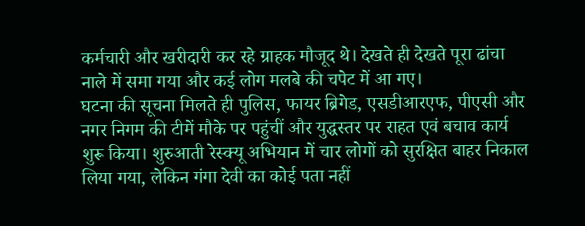कर्मचारी और खरीदारी कर रहे ग्राहक मौजूद थे। देखते ही देखते पूरा ढांचा नाले में समा गया और कई लोग मलबे की चपेट में आ गए।
घटना की सूचना मिलते ही पुलिस, फायर ब्रिगेड, एसडीआरएफ, पीएसी और नगर निगम की टीमें मौके पर पहुंचीं और युद्धस्तर पर राहत एवं बचाव कार्य शुरू किया। शुरुआती रेस्क्यू अभियान में चार लोगों को सुरक्षित बाहर निकाल लिया गया, लेकिन गंगा देवी का कोई पता नहीं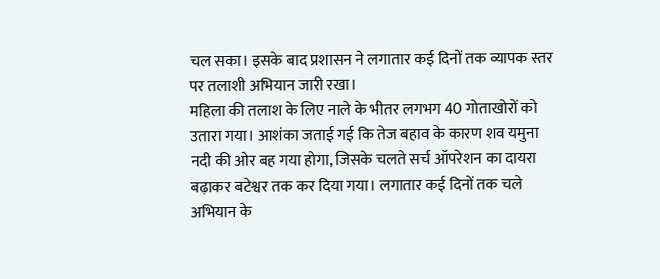चल सका। इसके बाद प्रशासन ने लगातार कई दिनों तक व्यापक स्तर पर तलाशी अभियान जारी रखा।
महिला की तलाश के लिए नाले के भीतर लगभग 40 गोताखोरों को उतारा गया। आशंका जताई गई कि तेज बहाव के कारण शव यमुना नदी की ओर बह गया होगा, जिसके चलते सर्च ऑपरेशन का दायरा बढ़ाकर बटेश्वर तक कर दिया गया। लगातार कई दिनों तक चले अभियान के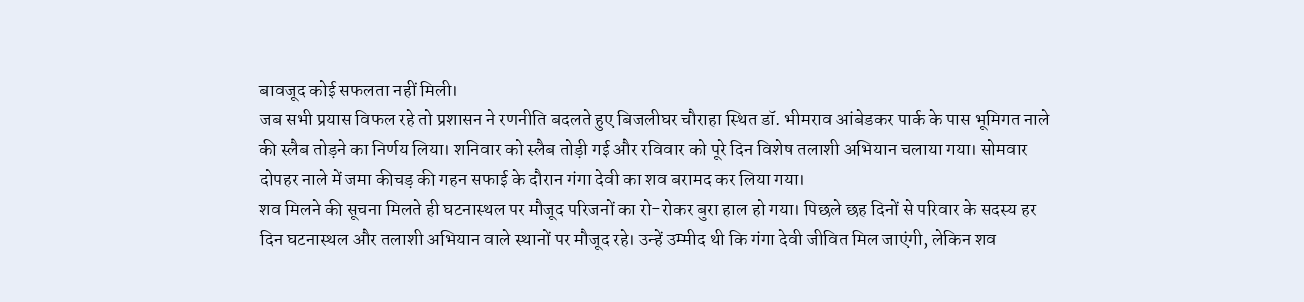बावजूद कोई सफलता नहीं मिली।
जब सभी प्रयास विफल रहे तो प्रशासन ने रणनीति बदलते हुए बिजलीघर चौराहा स्थित डॉ. भीमराव आंबेडकर पार्क के पास भूमिगत नाले की स्लैब तोड़ने का निर्णय लिया। शनिवार को स्लैब तोड़ी गई और रविवार को पूरे दिन विशेष तलाशी अभियान चलाया गया। सोमवार दोपहर नाले में जमा कीचड़ की गहन सफाई के दौरान गंगा देवी का शव बरामद कर लिया गया।
शव मिलने की सूचना मिलते ही घटनास्थल पर मौजूद परिजनों का रो-रोकर बुरा हाल हो गया। पिछले छह दिनों से परिवार के सदस्य हर दिन घटनास्थल और तलाशी अभियान वाले स्थानों पर मौजूद रहे। उन्हें उम्मीद थी कि गंगा देवी जीवित मिल जाएंगी, लेकिन शव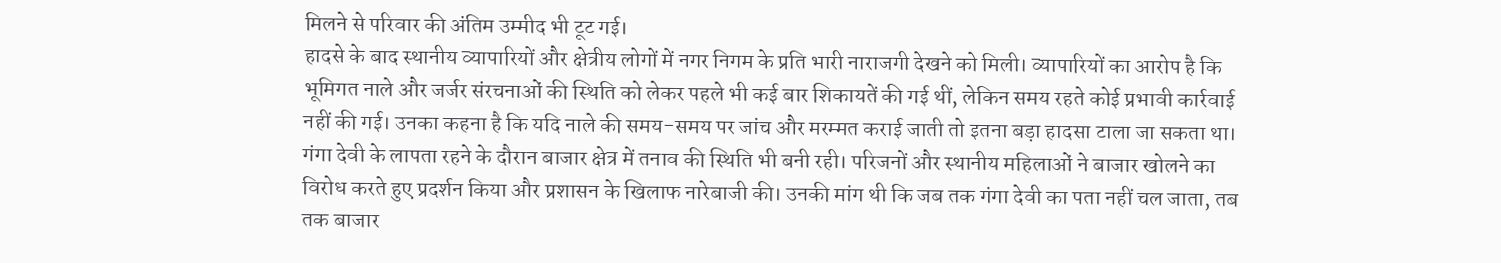मिलने से परिवार की अंतिम उम्मीद भी टूट गई।
हादसे के बाद स्थानीय व्यापारियों और क्षेत्रीय लोगों में नगर निगम के प्रति भारी नाराजगी देखने को मिली। व्यापारियों का आरोप है कि भूमिगत नाले और जर्जर संरचनाओं की स्थिति को लेकर पहले भी कई बार शिकायतें की गई थीं, लेकिन समय रहते कोई प्रभावी कार्रवाई नहीं की गई। उनका कहना है कि यदि नाले की समय-समय पर जांच और मरम्मत कराई जाती तो इतना बड़ा हादसा टाला जा सकता था।
गंगा देवी के लापता रहने के दौरान बाजार क्षेत्र में तनाव की स्थिति भी बनी रही। परिजनों और स्थानीय महिलाओं ने बाजार खोलने का विरोध करते हुए प्रदर्शन किया और प्रशासन के खिलाफ नारेबाजी की। उनकी मांग थी कि जब तक गंगा देवी का पता नहीं चल जाता, तब तक बाजार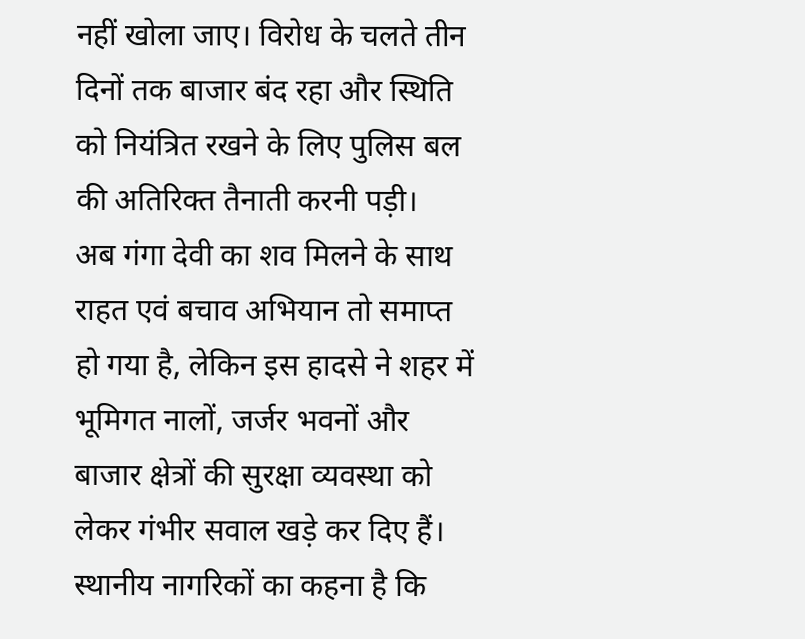नहीं खोला जाए। विरोध के चलते तीन दिनों तक बाजार बंद रहा और स्थिति को नियंत्रित रखने के लिए पुलिस बल की अतिरिक्त तैनाती करनी पड़ी।
अब गंगा देवी का शव मिलने के साथ राहत एवं बचाव अभियान तो समाप्त हो गया है, लेकिन इस हादसे ने शहर में भूमिगत नालों, जर्जर भवनों और बाजार क्षेत्रों की सुरक्षा व्यवस्था को लेकर गंभीर सवाल खड़े कर दिए हैं। स्थानीय नागरिकों का कहना है कि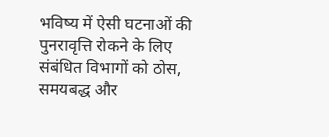भविष्य में ऐसी घटनाओं की पुनरावृत्ति रोकने के लिए संबंधित विभागों को ठोस, समयबद्ध और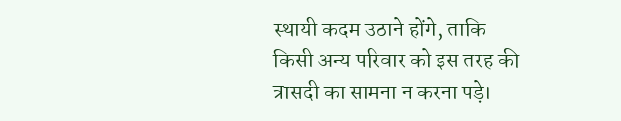स्थायी कदम उठाने होंगे, ताकि किसी अन्य परिवार को इस तरह की त्रासदी का सामना न करना पड़े।